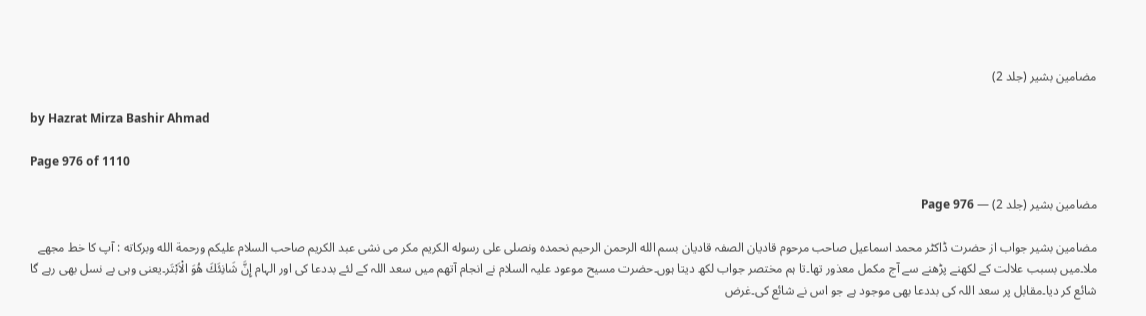مضامین بشیر (جلد 2)

by Hazrat Mirza Bashir Ahmad

Page 976 of 1110

مضامین بشیر (جلد 2) — Page 976

مضامین بشیر جواب از حضرت ڈاکٹر محمد اسماعیل صاحب مرحوم قادیان الصفہ قادیان بسم الله الرحمن الرحيم نحمده ونصلى على رسوله الكريم مکر می نشی عبد الکریم صاحب السلام عليكم ورحمة الله وبركاته : آپ کا خط مجھے ملا۔میں بسبب علالت کے لکھنے پڑھنے سے آج مکمل معذور تھا۔تا ہم مختصر جواب لکھ دیتا ہوں۔حضرت مسیح موعود علیہ السلام نے انجام آتھم میں سعد اللہ کے لئے بددعا کی اور الہام إِنَّ شَانِئَكَ هُوَ الْاَبْتَر۔یعنی وہی بے نسل بھی رہے گا شائع کر دیا۔مقابل پر سعد اللہ کی بددعا بھی موجود ہے جو اس نے شائع کی۔غرض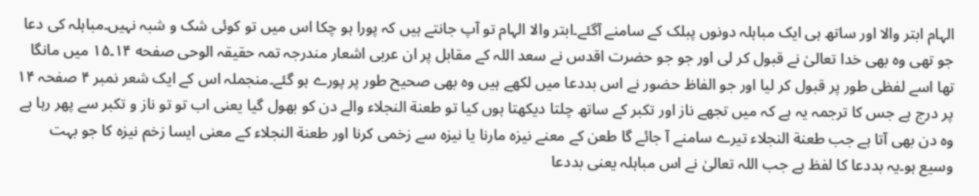الہام ابتر والا اور ساتھ ہی ایک مباہلہ دونوں پبلک کے سامنے آگئے۔ابتر والا الہام تو آپ جانتے ہیں کہ پورا ہو چکا اس میں تو کوئی شک و شبہ نہیں۔مباہلہ کی دعا جو تھی وہ بھی خدا تعالیٰ نے قبول کر لی اور جو جو حضرت اقدس نے سعد اللہ کے مقابل پر ان عربی اشعار مندرجہ تمہ حقیقہ الوحی صفحه ۱۴۔۱۵ میں مانگا تھا اسے لفظی طور پر قبول کر لیا اور جو الفاظ حضور نے اس بددعا میں لکھے ہیں وہ بھی صحیح طور پر پورے ہو گئے۔منجملہ اس کے ایک شعر نمبر ۴ صفحہ ۱۴ پر درج ہے جس کا ترجمہ یہ ہے کہ میں تجھے ناز اور تکبر کے ساتھ چلتا دیکھتا ہوں کیا تو طعنة النجلاء والے دن کو بھول گیا یعنی اب تو تو ناز و تکبر سے پھر رہا ہے وہ دن بھی آتا ہے جب طعنة النجلاء تیرے سامنے آ جائے گا طعن کے معنے نیزہ مارنا یا نیزہ سے زخمی کرنا اور طعنة النجلاء کے معنی ایسا زخم نیزہ کا جو بہت وسیع ہو۔یہ بددعا کا لفظ ہے جب اللہ تعالیٰ نے اس مباہلہ یعنی بددعا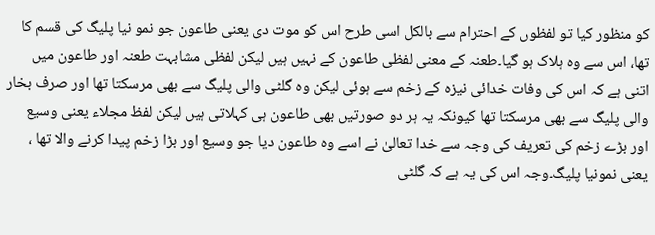کو منظور کیا تو لفظوں کے احترام سے بالکل اسی طرح اس کو موت دی یعنی طاعون جو نمو نیا پلیگ کی قسم کا تھا، اس سے وہ ہلاک ہو گیا۔طعنہ کے معنی لفظی طاعون کے نہیں ہیں لیکن لفظی مشابہت طعنہ اور طاعون میں اتنی ہے کہ اس کی وفات خدائی نیزہ کے زخم سے ہوئی لیکن وہ گلٹی والی پلیگ سے بھی مرسکتا تھا اور صرف بخار والی پلیگ سے بھی مرسکتا تھا کیونکہ یہ ہر دو صورتیں بھی طاعون ہی کہلاتی ہیں لیکن لفظ مجلاء یعنی وسیع اور بڑے زخم کی تعریف کی وجہ سے خدا تعالیٰ نے اسے وہ طاعون دیا جو وسیع اور بڑا زخم پیدا کرنے والا تھا ، یعنی نمونیا پلیگ۔وجہ اس کی یہ ہے کہ گلٹی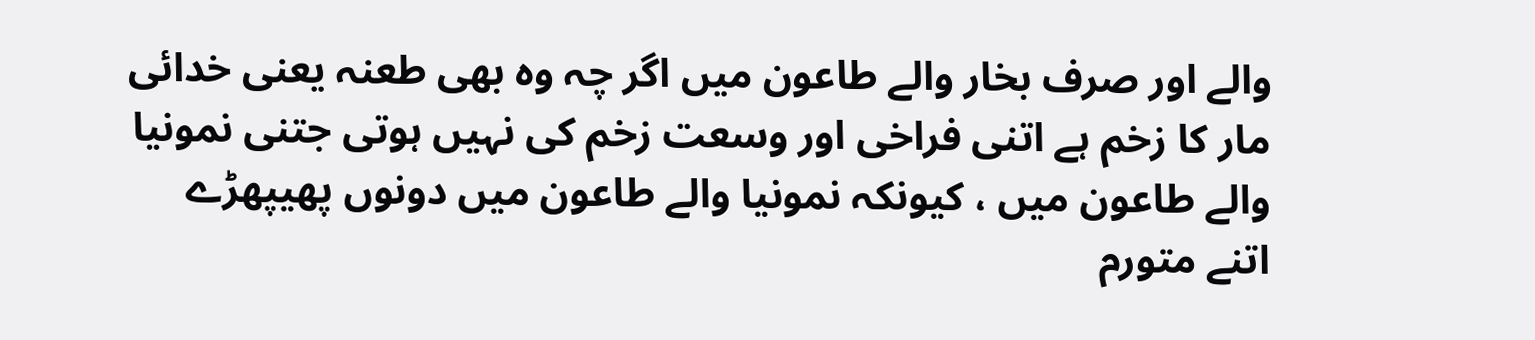والے اور صرف بخار والے طاعون میں اگر چہ وہ بھی طعنہ یعنی خدائی مار کا زخم ہے اتنی فراخی اور وسعت زخم کی نہیں ہوتی جتنی نمونیا والے طاعون میں ، کیونکہ نمونیا والے طاعون میں دونوں پھیپھڑے اتنے متورم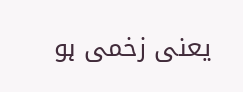یعنی زخمی ہو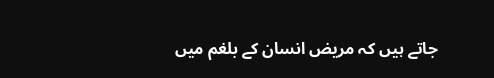جاتے ہیں کہ مریض انسان کے بلغم میں